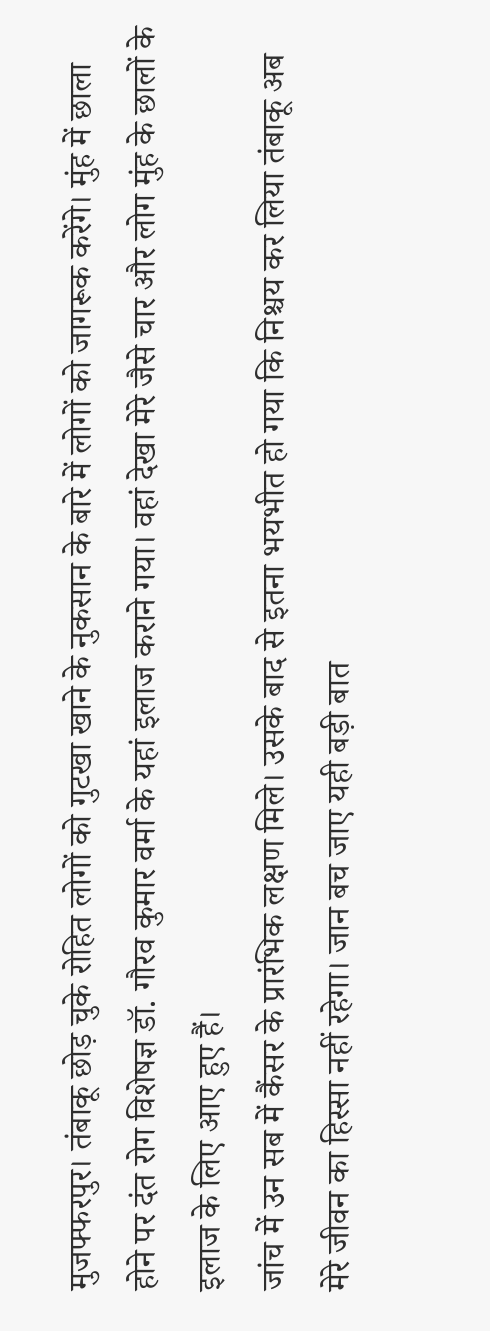मुजफ्फरपुर। तंबाकू छोड़ चुके रोहित लोगों को गुटखा खाने के नुकसान के बारे में लोगों को जागरूक करेंगे। मुंह में छाला होने पर दंत रोग विशेषज्ञ डॉ. गौरव कुमार वर्मा के यहां इलाज कराने गया। वहां देखा मेरे जैसे चार और लोग मुंह के छालों के इलाज के लिए आए हुए हैं।
जांच में उन सब में कैंसर के प्रारंभिक लक्षण मिले। उसके बाद से इतना भयभीत हो गया कि निश्चय कर लिया तंबाकू अब मेरे जीवन का हिस्सा नहीं रहेगा। जान बच जाए यही बड़ी बात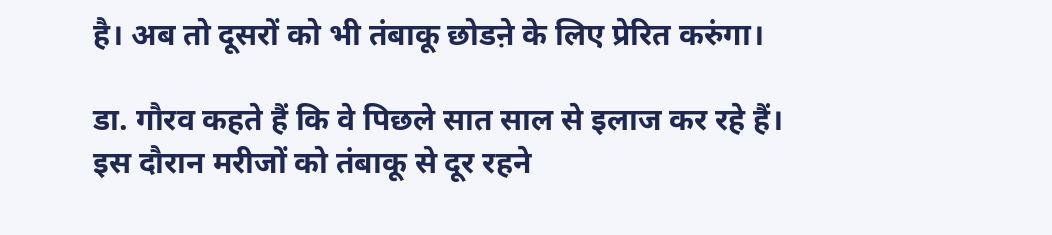है। अब तो दूसरों को भी तंबाकू छोडऩे के लिए प्रेरित करुंगा।

डा. गौरव कहते हैं कि वे पिछले सात साल से इलाज कर रहे हैं। इस दौरान मरीजों को तंबाकू से दूर रहने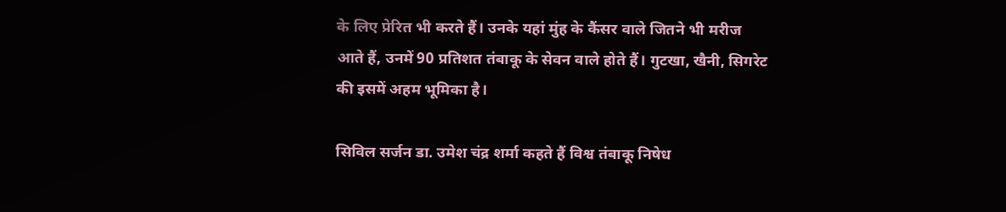के लिए प्रेरित भी करते हैं। उनके यहां मुंह के कैंसर वाले जितने भी मरीज आते हैं, उनमें 90 प्रतिशत तंबाकू के सेवन वाले होते हैं। गुटखा, खैनी, सिगरेट की इसमें अहम भूमिका है।

सिविल सर्जन डा. उमेश चंद्र शर्मा कहते हैं विश्व तंबाकू निषेध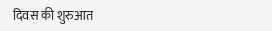दिवस की शुरुआत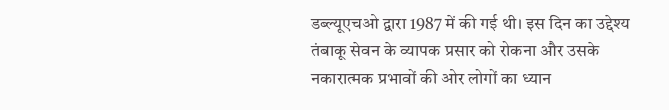डब्ल्यूएचओ द्वारा 1987 में की गई थी। इस दिन का उद्देश्य तंबाकू सेवन के व्यापक प्रसार को रोकना और उसके नकारात्मक प्रभावों की ओर लोगों का ध्यान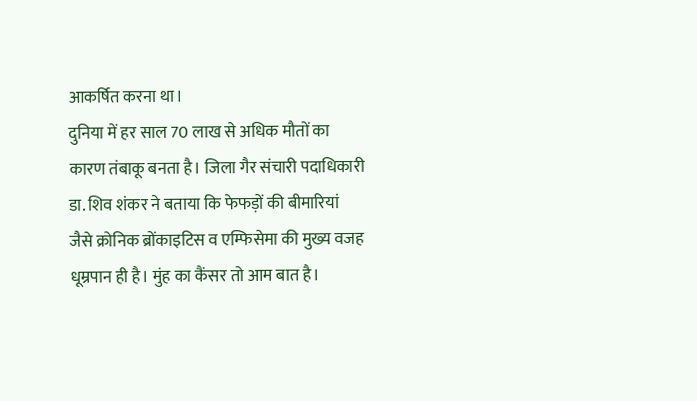आकर्षित करना था।
दुनिया में हर साल 70 लाख से अधिक मौतों का कारण तंबाकू बनता है। जिला गैर संचारी पदाधिकारी डा. शिव शंकर ने बताया कि फेफड़ों की बीमारियां जैसे क्रोनिक ब्रोंकाइटिस व एम्फिसेमा की मुख्य वजह धूम्रपान ही है। मुंह का कैंसर तो आम बात है।